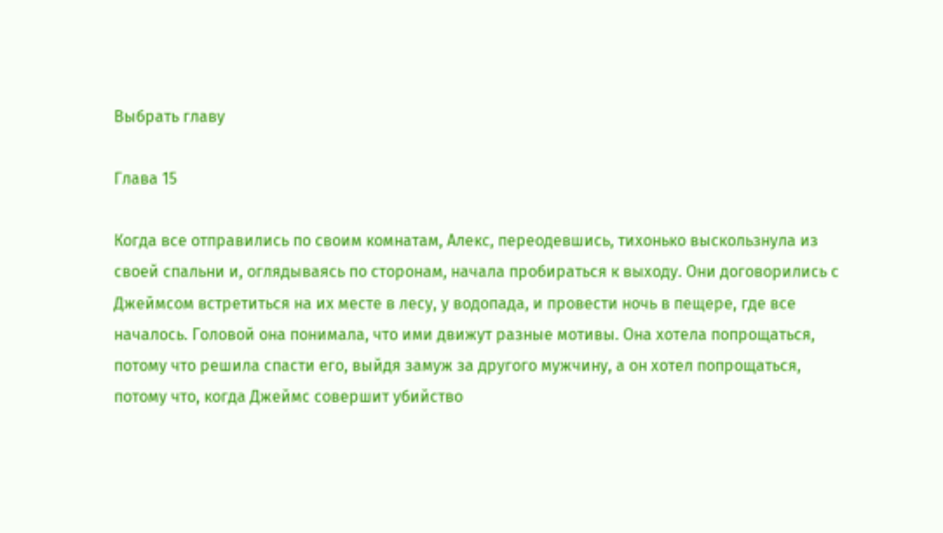Выбрать главу

Глава 15

Когда все отправились по своим комнатам, Алекс, переодевшись, тихонько выскользнула из своей спальни и, оглядываясь по сторонам, начала пробираться к выходу. Они договорились с Джеймсом встретиться на их месте в лесу, у водопада, и провести ночь в пещере, где все началось. Головой она понимала, что ими движут разные мотивы. Она хотела попрощаться, потому что решила спасти его, выйдя замуж за другого мужчину, а он хотел попрощаться, потому что, когда Джеймс совершит убийство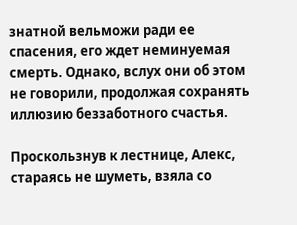знатной вельможи ради ее спасения, его ждет неминуемая смерть. Однако, вслух они об этом не говорили, продолжая сохранять иллюзию беззаботного счастья.

Проскользнув к лестнице, Алекс, стараясь не шуметь, взяла со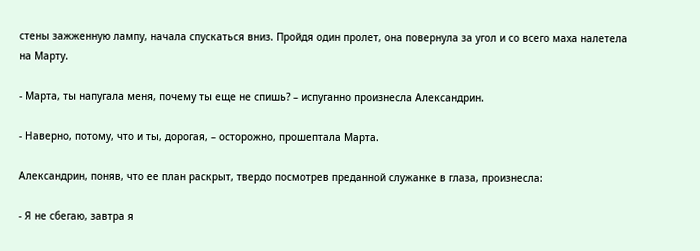стены зажженную лампу, начала спускаться вниз. Пройдя один пролет, она повернула за угол и со всего маха налетела на Марту.

- Марта, ты напугала меня, почему ты еще не спишь? – испуганно произнесла Александрин.

- Наверно, потому, что и ты, дорогая, – осторожно, прошептала Марта.

Александрин, поняв, что ее план раскрыт, твердо посмотрев преданной служанке в глаза, произнесла:

- Я не сбегаю, завтра я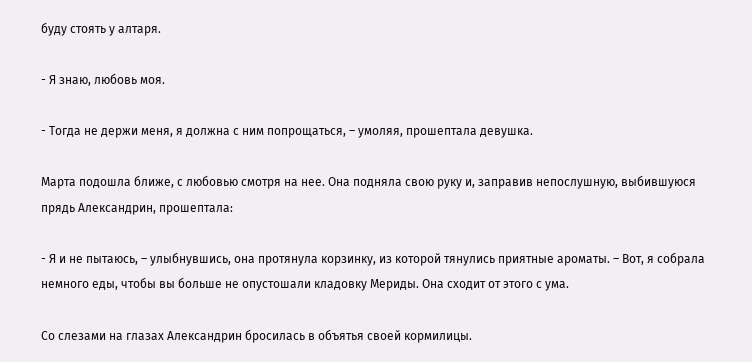буду стоять у алтаря.

- Я знаю, любовь моя.

- Тогда не держи меня, я должна с ним попрощаться, – умоляя, прошептала девушка.

Марта подошла ближе, с любовью смотря на нее. Она подняла свою руку и, заправив непослушную, выбившуюся прядь Александрин, прошептала:

- Я и не пытаюсь, – улыбнувшись, она протянула корзинку, из которой тянулись приятные ароматы. – Вот, я собрала немного еды, чтобы вы больше не опустошали кладовку Мериды. Она сходит от этого с ума.

Со слезами на глазах Александрин бросилась в объятья своей кормилицы.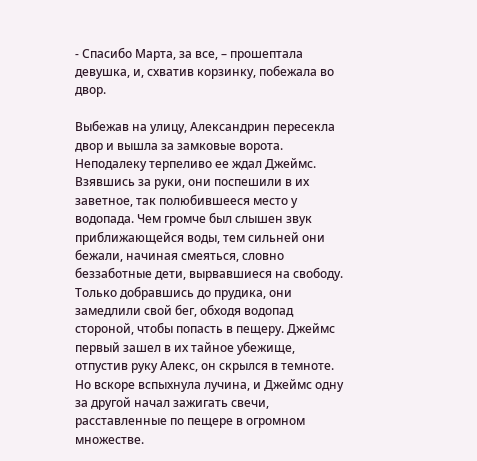- Спасибо Марта, за все, – прошептала девушка, и, схватив корзинку, побежала во двор.

Выбежав на улицу, Александрин пересекла двор и вышла за замковые ворота. Неподалеку терпеливо ее ждал Джеймс. Взявшись за руки, они поспешили в их заветное, так полюбившееся место у водопада. Чем громче был слышен звук приближающейся воды, тем сильней они бежали, начиная смеяться, словно беззаботные дети, вырвавшиеся на свободу. Только добравшись до прудика, они замедлили свой бег, обходя водопад стороной, чтобы попасть в пещеру. Джеймс первый зашел в их тайное убежище, отпустив руку Алекс, он скрылся в темноте. Но вскоре вспыхнула лучина, и Джеймс одну за другой начал зажигать свечи, расставленные по пещере в огромном множестве.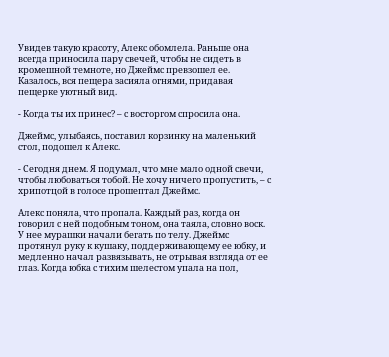Увидев такую красоту, Алекс обомлела. Раньше она всегда приносила пару свечей, чтобы не сидеть в кромешной темноте, но Джеймс превзошел ее. Казалось, вся пещера засияла огнями, придавая пещерке уютный вид.

- Когда ты их принес? – с восторгом спросила она.

Джеймс, улыбаясь, поставил корзинку на маленький стол, подошел к Алекс.

- Сегодня днем. Я подумал, что мне мало одной свечи, чтобы любоваться тобой. Не хочу ничего пропустить, – с хрипотцой в голосе прошептал Джеймс.

Алекс поняла, что пропала. Каждый раз, когда он говорил с ней подобным тоном, она таяла, словно воск. У нее мурашки начали бегать по телу. Джеймс протянул руку к кушаку, поддерживающему ее юбку, и медленно начал развязывать, не отрывая взгляда от ее глаз. Когда юбка с тихим шелестом упала на пол,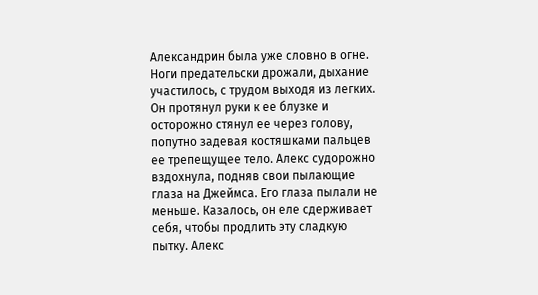Александрин была уже словно в огне. Ноги предательски дрожали, дыхание участилось, с трудом выходя из легких. Он протянул руки к ее блузке и осторожно стянул ее через голову, попутно задевая костяшками пальцев ее трепещущее тело. Алекс судорожно вздохнула, подняв свои пылающие глаза на Джеймса. Его глаза пылали не меньше. Казалось, он еле сдерживает себя, чтобы продлить эту сладкую пытку. Алекс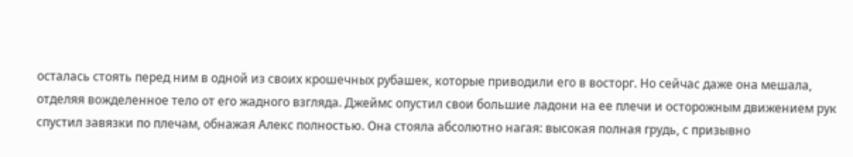осталась стоять перед ним в одной из своих крошечных рубашек, которые приводили его в восторг. Но сейчас даже она мешала, отделяя вожделенное тело от его жадного взгляда. Джеймс опустил свои большие ладони на ее плечи и осторожным движением рук спустил завязки по плечам, обнажая Алекс полностью. Она стояла абсолютно нагая: высокая полная грудь, с призывно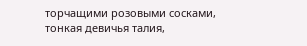торчащими розовыми сосками, тонкая девичья талия,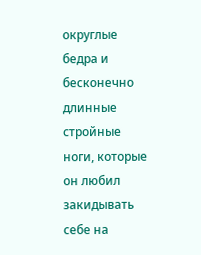округлые бедра и бесконечно длинные стройные ноги, которые он любил закидывать себе на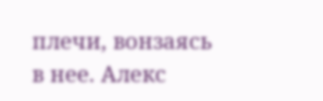плечи, вонзаясь в нее. Алекс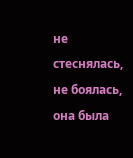не стеснялась, не боялась, она была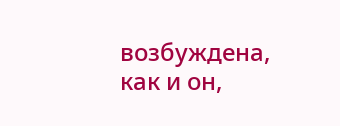возбуждена, как и он,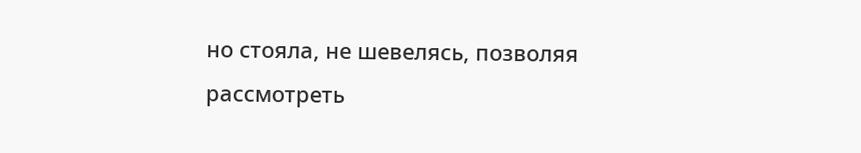но стояла, не шевелясь, позволяя рассмотреть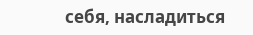себя, насладиться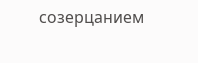созерцанием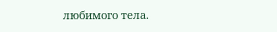любимого тела.